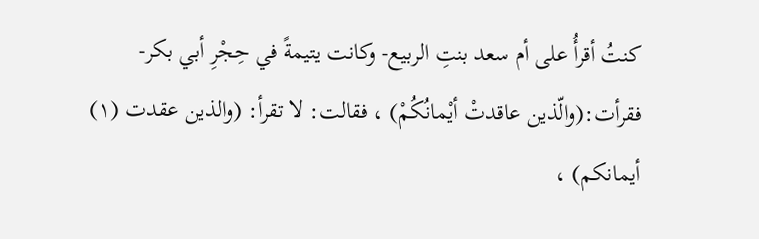كنتُ أقرأُ على أم سعد بنتِ الربيع- وكانت يتيمةً في حِجْرِ أبي بكر-
فقرأت:(والّذين عاقدتْ أيْمانُكُمْ) ، فقالت: لا تقرأ: (والذين عقدت (١)
أيمانكم) ،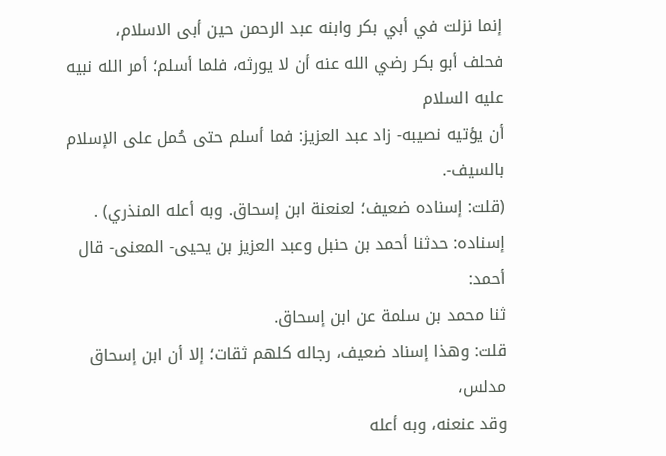إنما نزلت في أبي بكر وابنه عبد الرحمن حين أبى الاسلام،
فحلف أبو بكر رضي الله عنه أن لا يورثه، فلما أسلم؛ أمر الله نبيه عليه السلام
أن يؤتيه نصيبه- زاد عبد العزيز: فما أسلم حتى حُمل على الإسلام بالسيف-.
(قلت: إسناده ضعيف؛ لعنعنة ابن إسحاق. وبه أعله المنذري) .
إسناده: حدثنا أحمد بن حنبل وعبد العزيز بن يحيى- المعنى- قال أحمد:
ثنا محمد بن سلمة عن ابن إسحاق.
قلت: وهذا إسناد ضعيف، رجاله كلهم ثقات؛ إلا أن ابن إسحاق مدلس،
وقد عنعنه، وبه أعله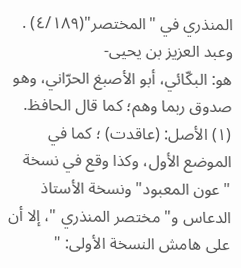المنذري في "المختصر"(٤/١٨٩) . وعبد العزيز بن يحيى-
هو: البكّائي، أبو الأصبغ الحرّاني، وهو صدوق ربما وهم؛ كما قال الحافظ.
(١) الأصل: (عاقدت) ؛ كما في الموضع الأول، وكذا وقع في نسخة "عون المعبود" ونسخة الأستاذ الدعاس و" مختصر المنذري "، إلا أن على هامش النسخة الأولى: "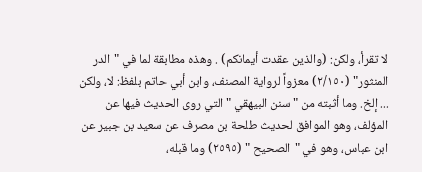لا تقرأ، ولكن: (والذين عقدت أيمانكم) . وهذه مطابقة لما في "الدر المنثور" (٢/١٥٠) معزواً لرواية المصنف، وابن أبي حاتم بلفظ: لا، ولكن ... إلخ. وما أثبته من "سنن البيهقي " التي روى الحديث فيها عن المؤلف، وهو الموافق لحديث طلحة بن مصرف عن سعيد بن جبير عن ابن عباس، وهو في "الصحيح " (٢٥٩٥) وما قبله،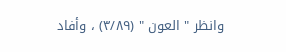وانظر " العون " (٣/٨٩) ، وأفاد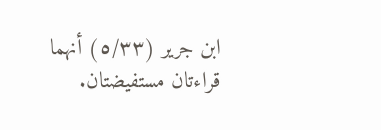ابن جرير (٥/٣٣) أنهما قراءتان مستفيضتان.